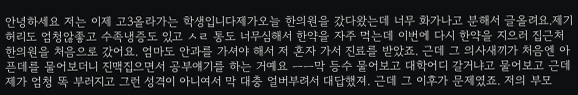안녕하세요 저는 이제 고3올라가는 학생입니다제가오늘 한의원을 갔다왔는데 너무 화가나고 분해서 글올려요.제기 허리도 엄청않좋고 수족냉증도 있고 ㅅㄹ 통도 너무심해서 한약을 자주 먹는데 이번에 다시 한약을 지으러 집근처 한의원을 처음으로 갔어요. 엄마도 안과를 가셔야 해서 저 혼자 가서 진료를 받았죠. 근데 그 의사새끼가 처음엔 아픈데를 물어보더니 진맥집으면서 공부얘기를 하는 거예요 ㅡㅡ막 등수 물어보고 대학어디 갈거냐고 물어보고 근데 제가 엄청 똑 부러지고 그런 성격이 아니여서 막 대충 얼버부려서 대답했져. 근데 그 이후가 문제였죠. 저의 부모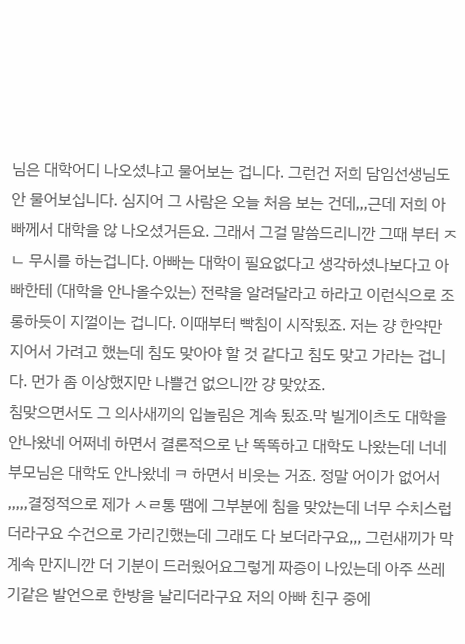님은 대학어디 나오셨냐고 물어보는 겁니다. 그런건 저희 담임선생님도 안 물어보십니다. 심지어 그 사람은 오늘 처음 보는 건데,,,근데 저희 아빠께서 대학을 않 나오셨거든요. 그래서 그걸 말씀드리니깐 그때 부터 ㅈㄴ 무시를 하는겁니다. 아빠는 대학이 필요없다고 생각하셨나보다고 아빠한테 (대학을 안나올수있는) 전략을 알려달라고 하라고 이런식으로 조롱하듯이 지껄이는 겁니다. 이때부터 빡침이 시작됬죠. 저는 걍 한약만 지어서 가려고 했는데 침도 맞아야 할 것 같다고 침도 맞고 가라는 겁니다. 먼가 좀 이상했지만 나쁠건 없으니깐 걍 맞았죠.
침맞으면서도 그 의사새끼의 입놀림은 계속 됬죠.막 빌게이츠도 대학을 안나왔네 어쩌네 하면서 결론적으로 난 똑똑하고 대학도 나왔는데 너네 부모님은 대학도 안나왔네 ㅋ 하면서 비웃는 거죠. 정말 어이가 없어서 ,,,,,결정적으로 제가 ㅅㄹ통 땜에 그부분에 침을 맞았는데 너무 수치스럽더라구요 수건으로 가리긴했는데 그래도 다 보더라구요,,, 그런새끼가 막 계속 만지니깐 더 기분이 드러웠어요그렇게 짜증이 나있는데 아주 쓰레기같은 발언으로 한방을 날리더라구요 저의 아빠 친구 중에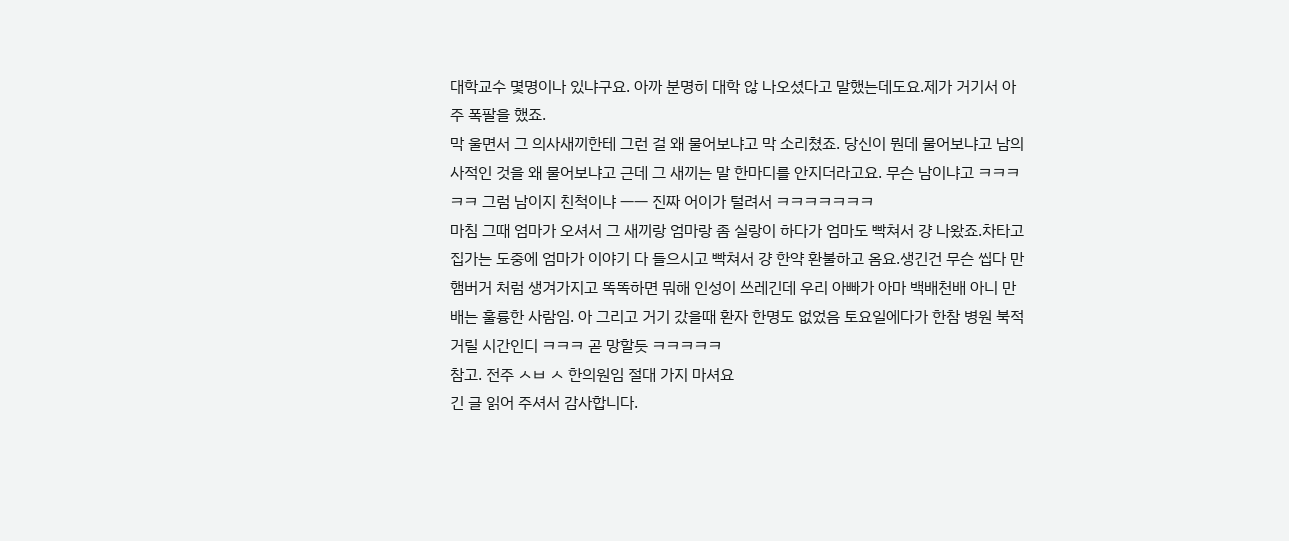대학교수 몇명이나 있냐구요. 아까 분명히 대학 않 나오셨다고 말했는데도요.제가 거기서 아주 폭팔을 했죠.
막 울면서 그 의사새끼한테 그런 걸 왜 물어보냐고 막 소리쳤죠. 당신이 뭔데 물어보냐고 남의 사적인 것을 왜 물어보냐고 근데 그 새끼는 말 한마디를 안지더라고요. 무슨 남이냐고 ㅋㅋㅋㅋㅋ 그럼 남이지 친척이냐 ㅡㅡ 진짜 어이가 털려서 ㅋㅋㅋㅋㅋㅋㅋ
마침 그때 엄마가 오셔서 그 새끼랑 엄마랑 좀 실랑이 하다가 엄마도 빡쳐서 걍 나왔죠.차타고 집가는 도중에 엄마가 이야기 다 들으시고 빡쳐서 걍 한약 환불하고 옴요.생긴건 무슨 씹다 만 햄버거 처럼 생겨가지고 똑똑하면 뭐해 인성이 쓰레긴데 우리 아빠가 아마 백배천배 아니 만배는 훌륭한 사람임. 아 그리고 거기 갔을때 환자 한명도 없었음 토요일에다가 한참 병원 북적거릴 시간인디 ㅋㅋㅋ 곧 망할듯 ㅋㅋㅋㅋㅋ
참고. 전주 ㅅㅂ ㅅ 한의원임 절대 가지 마셔요
긴 글 읽어 주셔서 감사합니다.